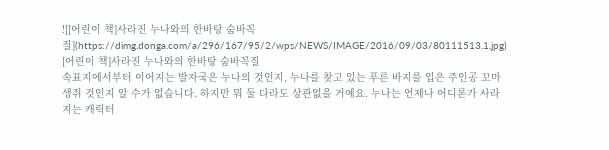![[어린이 책]사라진 누나와의 한바탕 숨바꼭질](https://dimg.donga.com/a/296/167/95/2/wps/NEWS/IMAGE/2016/09/03/80111513.1.jpg)
[어린이 책]사라진 누나와의 한바탕 숨바꼭질
속표지에서부터 이어지는 발자국은 누나의 것인지, 누나를 찾고 있는 푸른 바지를 입은 주인공 꼬마 생쥐 것인지 알 수가 없습니다. 하지만 뭐 둘 다라도 상관없을 거예요. 누나는 언제나 어디론가 사라지는 캐릭터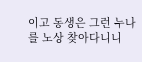이고 동생은 그런 누나를 노상 찾아다니니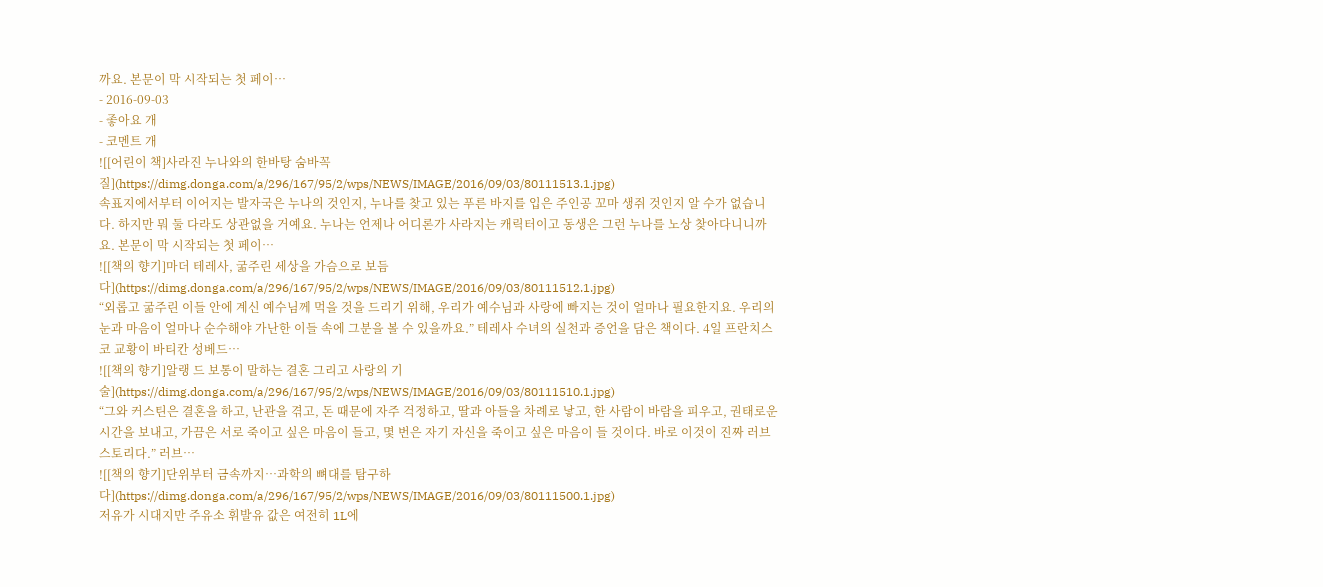까요. 본문이 막 시작되는 첫 페이…
- 2016-09-03
- 좋아요 개
- 코멘트 개
![[어린이 책]사라진 누나와의 한바탕 숨바꼭질](https://dimg.donga.com/a/296/167/95/2/wps/NEWS/IMAGE/2016/09/03/80111513.1.jpg)
속표지에서부터 이어지는 발자국은 누나의 것인지, 누나를 찾고 있는 푸른 바지를 입은 주인공 꼬마 생쥐 것인지 알 수가 없습니다. 하지만 뭐 둘 다라도 상관없을 거예요. 누나는 언제나 어디론가 사라지는 캐릭터이고 동생은 그런 누나를 노상 찾아다니니까요. 본문이 막 시작되는 첫 페이…
![[책의 향기]마더 테레사, 굶주린 세상을 가슴으로 보듬다](https://dimg.donga.com/a/296/167/95/2/wps/NEWS/IMAGE/2016/09/03/80111512.1.jpg)
“외롭고 굶주린 이들 안에 계신 예수님께 먹을 것을 드리기 위해, 우리가 예수님과 사랑에 빠지는 것이 얼마나 필요한지요. 우리의 눈과 마음이 얼마나 순수해야 가난한 이들 속에 그분을 볼 수 있을까요.” 테레사 수녀의 실천과 증언을 담은 책이다. 4일 프란치스코 교황이 바티칸 성베드…
![[책의 향기]알랭 드 보통이 말하는 결혼 그리고 사랑의 기술](https://dimg.donga.com/a/296/167/95/2/wps/NEWS/IMAGE/2016/09/03/80111510.1.jpg)
“그와 커스틴은 결혼을 하고, 난관을 겪고, 돈 때문에 자주 걱정하고, 딸과 아들을 차례로 낳고, 한 사람이 바람을 피우고, 권태로운 시간을 보내고, 가끔은 서로 죽이고 싶은 마음이 들고, 몇 번은 자기 자신을 죽이고 싶은 마음이 들 것이다. 바로 이것이 진짜 러브스토리다.” 러브…
![[책의 향기]단위부터 금속까지…과학의 뼈대를 탐구하다](https://dimg.donga.com/a/296/167/95/2/wps/NEWS/IMAGE/2016/09/03/80111500.1.jpg)
저유가 시대지만 주유소 휘발유 값은 여전히 1L에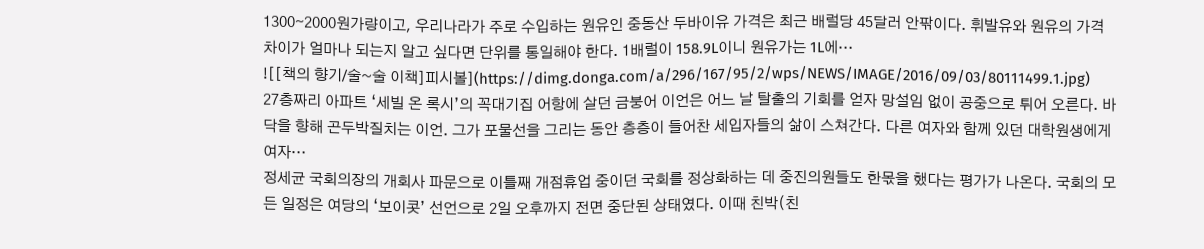1300∼2000원가량이고, 우리나라가 주로 수입하는 원유인 중동산 두바이유 가격은 최근 배럴당 45달러 안팎이다. 휘발유와 원유의 가격 차이가 얼마나 되는지 알고 싶다면 단위를 통일해야 한다. 1배럴이 158.9L이니 원유가는 1L에…
![[책의 향기/술~술 이책]피시볼](https://dimg.donga.com/a/296/167/95/2/wps/NEWS/IMAGE/2016/09/03/80111499.1.jpg)
27층짜리 아파트 ‘세빌 온 록시’의 꼭대기집 어항에 살던 금붕어 이언은 어느 날 탈출의 기회를 얻자 망설임 없이 공중으로 튀어 오른다. 바닥을 향해 곤두박질치는 이언. 그가 포물선을 그리는 동안 층층이 들어찬 세입자들의 삶이 스쳐간다. 다른 여자와 함께 있던 대학원생에게 여자…
정세균 국회의장의 개회사 파문으로 이틀째 개점휴업 중이던 국회를 정상화하는 데 중진의원들도 한몫을 했다는 평가가 나온다. 국회의 모든 일정은 여당의 ‘보이콧’ 선언으로 2일 오후까지 전면 중단된 상태였다. 이때 친박(친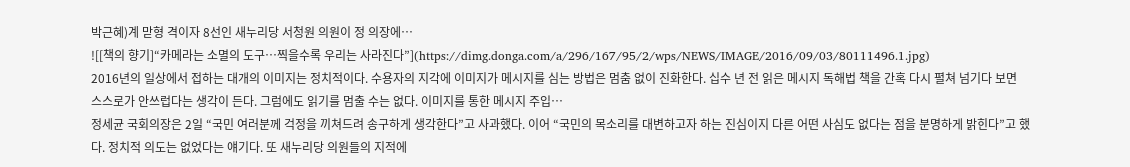박근혜)계 맏형 격이자 8선인 새누리당 서청원 의원이 정 의장에…
![[책의 향기]“카메라는 소멸의 도구…찍을수록 우리는 사라진다”](https://dimg.donga.com/a/296/167/95/2/wps/NEWS/IMAGE/2016/09/03/80111496.1.jpg)
2016년의 일상에서 접하는 대개의 이미지는 정치적이다. 수용자의 지각에 이미지가 메시지를 심는 방법은 멈춤 없이 진화한다. 십수 년 전 읽은 메시지 독해법 책을 간혹 다시 펼쳐 넘기다 보면 스스로가 안쓰럽다는 생각이 든다. 그럼에도 읽기를 멈출 수는 없다. 이미지를 통한 메시지 주입…
정세균 국회의장은 2일 “국민 여러분께 걱정을 끼쳐드려 송구하게 생각한다”고 사과했다. 이어 “국민의 목소리를 대변하고자 하는 진심이지 다른 어떤 사심도 없다는 점을 분명하게 밝힌다”고 했다. 정치적 의도는 없었다는 얘기다. 또 새누리당 의원들의 지적에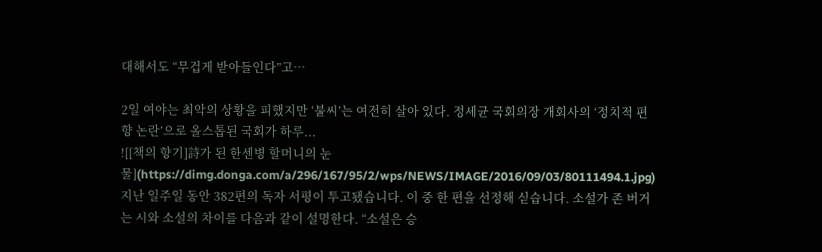대해서도 “무겁게 받아들인다”고…

2일 여야는 최악의 상황을 피했지만 ‘불씨’는 여전히 살아 있다. 정세균 국회의장 개회사의 ‘정치적 편향 논란’으로 올스톱된 국회가 하루...
![[책의 향기]詩가 된 한센병 할머니의 눈물](https://dimg.donga.com/a/296/167/95/2/wps/NEWS/IMAGE/2016/09/03/80111494.1.jpg)
지난 일주일 동안 382편의 독자 서평이 투고됐습니다. 이 중 한 편을 선정해 싣습니다. 소설가 존 버거는 시와 소설의 차이를 다음과 같이 설명한다. “소설은 승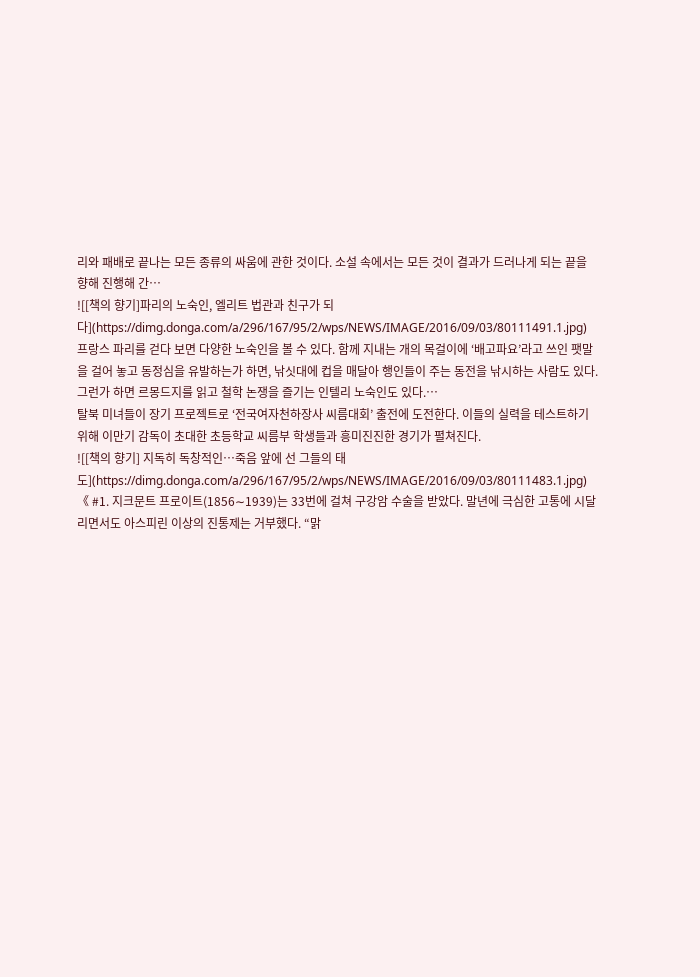리와 패배로 끝나는 모든 종류의 싸움에 관한 것이다. 소설 속에서는 모든 것이 결과가 드러나게 되는 끝을 향해 진행해 간…
![[책의 향기]파리의 노숙인, 엘리트 법관과 친구가 되다](https://dimg.donga.com/a/296/167/95/2/wps/NEWS/IMAGE/2016/09/03/80111491.1.jpg)
프랑스 파리를 걷다 보면 다양한 노숙인을 볼 수 있다. 함께 지내는 개의 목걸이에 ‘배고파요’라고 쓰인 팻말을 걸어 놓고 동정심을 유발하는가 하면, 낚싯대에 컵을 매달아 행인들이 주는 동전을 낚시하는 사람도 있다. 그런가 하면 르몽드지를 읽고 철학 논쟁을 즐기는 인텔리 노숙인도 있다.…
탈북 미녀들이 장기 프로젝트로 ‘전국여자천하장사 씨름대회’ 출전에 도전한다. 이들의 실력을 테스트하기 위해 이만기 감독이 초대한 초등학교 씨름부 학생들과 흥미진진한 경기가 펼쳐진다.
![[책의 향기] 지독히 독창적인…죽음 앞에 선 그들의 태도](https://dimg.donga.com/a/296/167/95/2/wps/NEWS/IMAGE/2016/09/03/80111483.1.jpg)
《 #1. 지크문트 프로이트(1856∼1939)는 33번에 걸쳐 구강암 수술을 받았다. 말년에 극심한 고통에 시달리면서도 아스피린 이상의 진통제는 거부했다. “맑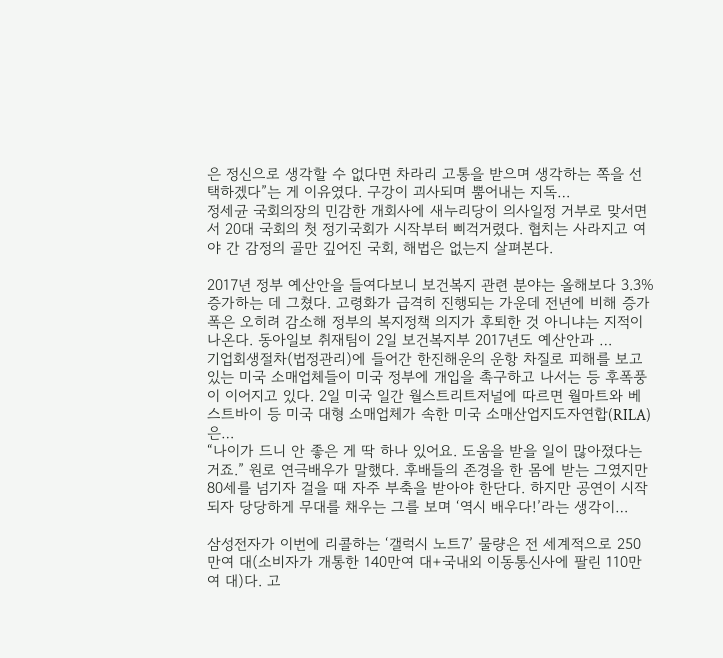은 정신으로 생각할 수 없다면 차라리 고통을 받으며 생각하는 쪽을 선택하겠다”는 게 이유였다. 구강이 괴사되며 뿜어내는 지독…
정세균 국회의장의 민감한 개회사에 새누리당이 의사일정 거부로 맞서면서 20대 국회의 첫 정기국회가 시작부터 삐걱거렸다. 협치는 사라지고 여야 간 감정의 골만 깊어진 국회, 해법은 없는지 살펴본다.

2017년 정부 예산안을 들여다보니 보건복지 관련 분야는 올해보다 3.3% 증가하는 데 그쳤다. 고령화가 급격히 진행되는 가운데 전년에 비해 증가 폭은 오히려 감소해 정부의 복지정책 의지가 후퇴한 것 아니냐는 지적이 나온다. 동아일보 취재팀이 2일 보건복지부 2017년도 예산안과 …
기업회생절차(법정관리)에 들어간 한진해운의 운항 차질로 피해를 보고 있는 미국 소매업체들이 미국 정부에 개입을 촉구하고 나서는 등 후폭풍이 이어지고 있다. 2일 미국 일간 월스트리트저널에 따르면 월마트와 베스트바이 등 미국 대형 소매업체가 속한 미국 소매산업지도자연합(RILA)은…
“나이가 드니 안 좋은 게 딱 하나 있어요. 도움을 받을 일이 많아졌다는 거죠.” 원로 연극배우가 말했다. 후배들의 존경을 한 몸에 받는 그였지만 80세를 넘기자 걸을 때 자주 부축을 받아야 한단다. 하지만 공연이 시작되자 당당하게 무대를 채우는 그를 보며 ‘역시 배우다!’라는 생각이…

삼성전자가 이번에 리콜하는 ‘갤럭시 노트7’ 물량은 전 세계적으로 250만여 대(소비자가 개통한 140만여 대+국내외 이동통신사에 팔린 110만여 대)다. 고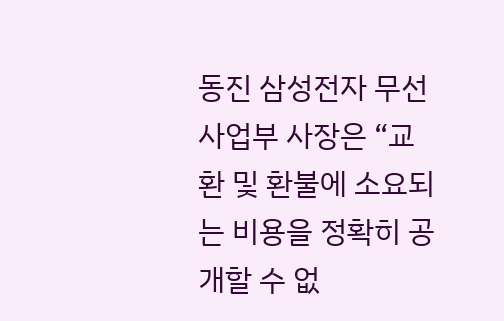동진 삼성전자 무선사업부 사장은 “교환 및 환불에 소요되는 비용을 정확히 공개할 수 없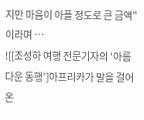지만 마음이 아플 정도로 큰 금액”이라며 …
![[조성하 여행 전문기자의 ‘아름다운 동행’]아프리카가 말을 걸어온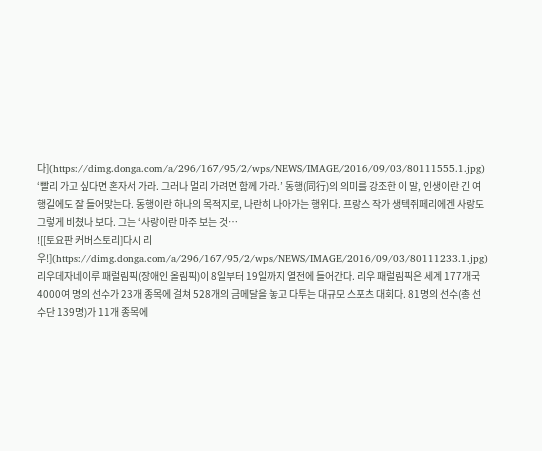다](https://dimg.donga.com/a/296/167/95/2/wps/NEWS/IMAGE/2016/09/03/80111555.1.jpg)
‘빨리 가고 싶다면 혼자서 가라. 그러나 멀리 가려면 함께 가라.’ 동행(同行)의 의미를 강조한 이 말, 인생이란 긴 여행길에도 잘 들어맞는다. 동행이란 하나의 목적지로, 나란히 나아가는 행위다. 프랑스 작가 생텍쥐페리에겐 사랑도 그렇게 비쳤나 보다. 그는 ‘사랑이란 마주 보는 것…
![[토요판 커버스토리]다시 리우!](https://dimg.donga.com/a/296/167/95/2/wps/NEWS/IMAGE/2016/09/03/80111233.1.jpg)
리우데자네이루 패럴림픽(장애인 올림픽)이 8일부터 19일까지 열전에 들어간다. 리우 패럴림픽은 세계 177개국 4000여 명의 선수가 23개 종목에 걸쳐 528개의 금메달을 놓고 다투는 대규모 스포츠 대회다. 81명의 선수(총 선수단 139명)가 11개 종목에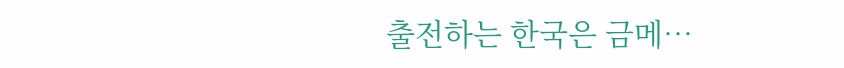출전하는 한국은 금메…